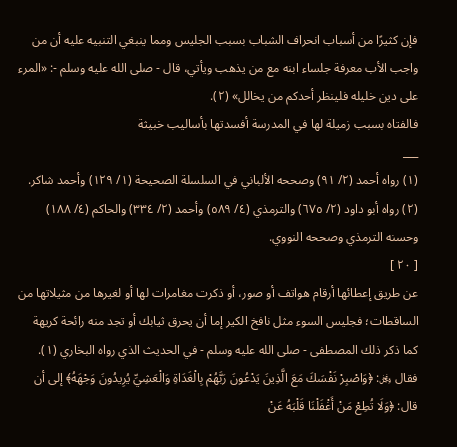فإن كثيرًا من أسباب انحراف الشباب بسبب الجليس ومما ينبغي التنبيه عليه أن من واجب الأب معرفة جلساء ابنه مع من يذهب ويأتي، قال - صلى الله عليه وسلم -: «المرء على دين خليله فلينظر أحدكم من يخالل» (٢).
فالفتاه بسبب زميلة لها في المدرسة أفسدتها بأساليب خبيثة
___
(١) رواه أحمد (٢/ ٩١) وصححه الألباني في السلسلة الصحيحة (١/ ١٢٩) وأحمد شاكر.
(٢) رواه أبو داود (٢/ ٦٧٥) والترمذي (٤/ ٥٨٩) وأحمد (٢/ ٣٣٤) والحاكم (٤/ ١٨٨) وحسنه الترمذي وصححه النووي.
[ ٢٠ ]
عن طريق إعطائها أرقام هواتف أو صور، أو ذكرت مغامرات لها أو لغيرها من مثيلاتها من الساقطات؛ فجليس السوء مثل نافخ الكير إما أن يحرق ثيابك أو تجد منه رائحة كريهة كما ذكر ذلك المصطفى - صلى الله عليه وسلم - في الحديث الذي رواه البخاري (١).
فقال ﷿: ﴿وَاصْبِرْ نَفْسَكَ مَعَ الَّذِينَ يَدْعُونَ رَبَّهُمْ بِالْغَدَاةِ وَالْعَشِيِّ يُرِيدُونَ وَجْهَهُ﴾ إلى أن قال: ﴿وَلَا تُطِعْ مَنْ أَغْفَلْنَا قَلْبَهُ عَنْ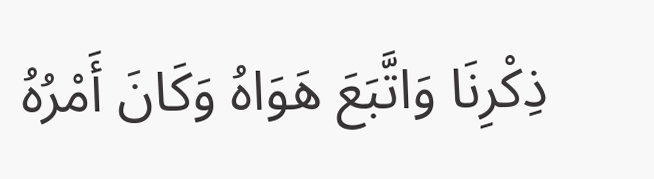ذِكْرِنَا وَاتَّبَعَ هَوَاهُ وَكَانَ أَمْرُهُ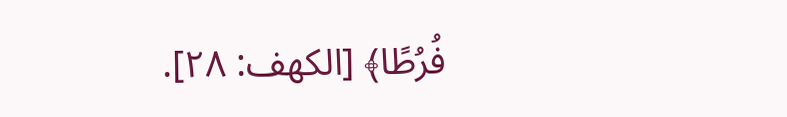فُرُطًا﴾ [الكهف: ٢٨].